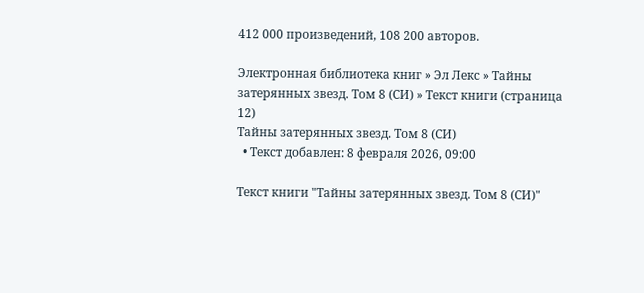412 000 произведений, 108 200 авторов.

Электронная библиотека книг » Эл Лекс » Тайны затерянных звезд. Том 8 (СИ) » Текст книги (страница 12)
Тайны затерянных звезд. Том 8 (СИ)
  • Текст добавлен: 8 февраля 2026, 09:00

Текст книги "Тайны затерянных звезд. Том 8 (СИ)"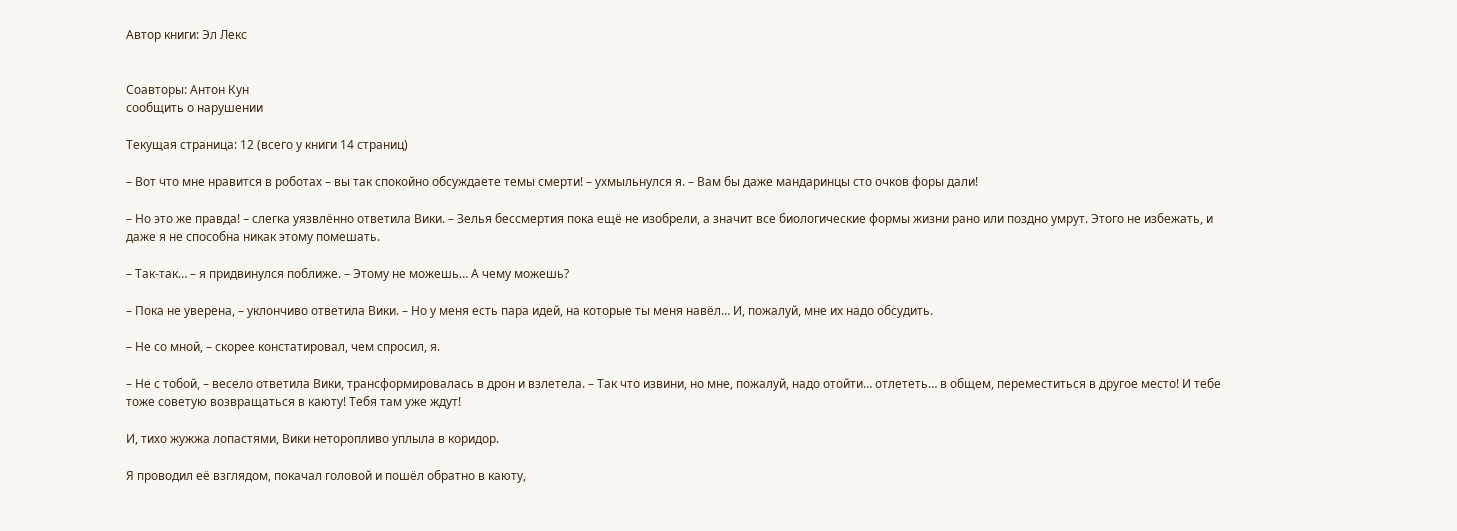Автор книги: Эл Лекс


Соавторы: Антон Кун
сообщить о нарушении

Текущая страница: 12 (всего у книги 14 страниц)

– Вот что мне нравится в роботах – вы так спокойно обсуждаете темы смерти! – ухмыльнулся я. – Вам бы даже мандаринцы сто очков форы дали!

– Но это же правда! – слегка уязвлённо ответила Вики. – Зелья бессмертия пока ещё не изобрели, а значит все биологические формы жизни рано или поздно умрут. Этого не избежать, и даже я не способна никак этому помешать.

– Так-так… – я придвинулся поближе. – Этому не можешь… А чему можешь?

– Пока не уверена, – уклончиво ответила Вики. – Но у меня есть пара идей, на которые ты меня навёл… И, пожалуй, мне их надо обсудить.

– Не со мной, – скорее констатировал, чем спросил, я.

– Не с тобой, – весело ответила Вики, трансформировалась в дрон и взлетела. – Так что извини, но мне, пожалуй, надо отойти… отлететь… в общем, переместиться в другое место! И тебе тоже советую возвращаться в каюту! Тебя там уже ждут!

И, тихо жужжа лопастями, Вики неторопливо уплыла в коридор.

Я проводил её взглядом, покачал головой и пошёл обратно в каюту,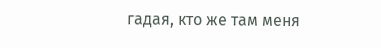гадая, кто же там меня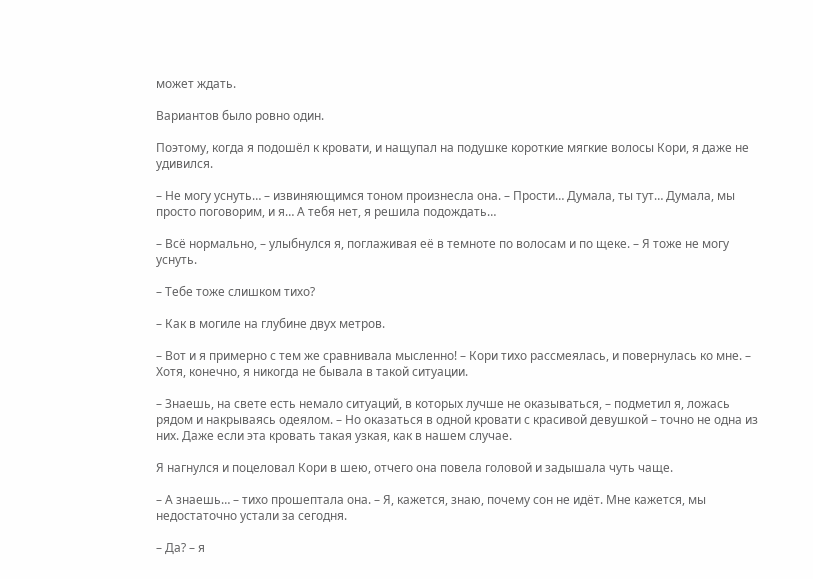может ждать.

Вариантов было ровно один.

Поэтому, когда я подошёл к кровати, и нащупал на подушке короткие мягкие волосы Кори, я даже не удивился.

– Не могу уснуть… – извиняющимся тоном произнесла она. – Прости… Думала, ты тут… Думала, мы просто поговорим, и я… А тебя нет, я решила подождать…

– Всё нормально, – улыбнулся я, поглаживая её в темноте по волосам и по щеке. – Я тоже не могу уснуть.

– Тебе тоже слишком тихо?

– Как в могиле на глубине двух метров.

– Вот и я примерно с тем же сравнивала мысленно! – Кори тихо рассмеялась, и повернулась ко мне. – Хотя, конечно, я никогда не бывала в такой ситуации.

– Знаешь, на свете есть немало ситуаций, в которых лучше не оказываться, – подметил я, ложась рядом и накрываясь одеялом. – Но оказаться в одной кровати с красивой девушкой – точно не одна из них. Даже если эта кровать такая узкая, как в нашем случае.

Я нагнулся и поцеловал Кори в шею, отчего она повела головой и задышала чуть чаще.

– А знаешь… – тихо прошептала она. – Я, кажется, знаю, почему сон не идёт. Мне кажется, мы недостаточно устали за сегодня.

– Да? – я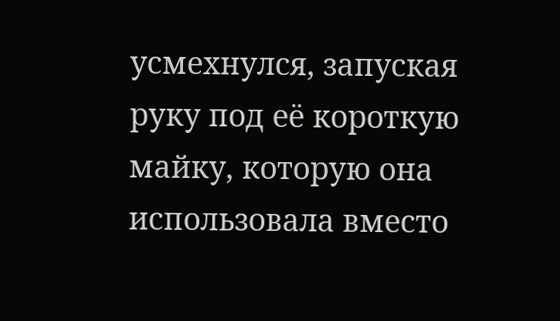усмехнулся, запуская руку под её короткую майку, которую она использовала вместо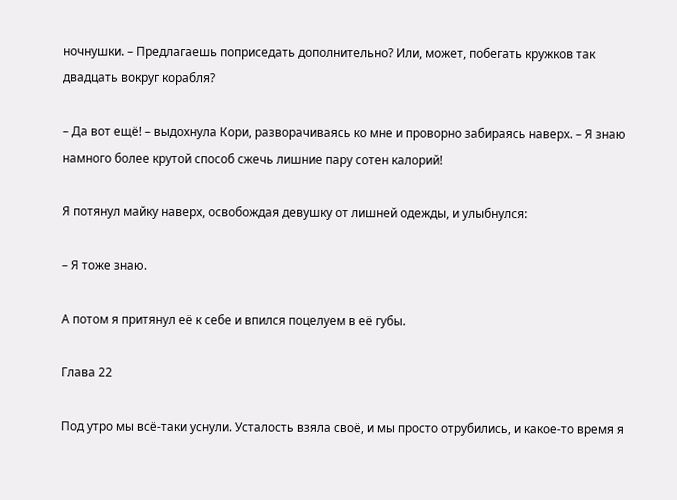ночнушки. – Предлагаешь поприседать дополнительно? Или, может, побегать кружков так двадцать вокруг корабля?

– Да вот ещё! – выдохнула Кори, разворачиваясь ко мне и проворно забираясь наверх. – Я знаю намного более крутой способ сжечь лишние пару сотен калорий!

Я потянул майку наверх, освобождая девушку от лишней одежды, и улыбнулся:

– Я тоже знаю.

А потом я притянул её к себе и впился поцелуем в её губы.

Глава 22

Под утро мы всё-таки уснули. Усталость взяла своё, и мы просто отрубились, и какое-то время я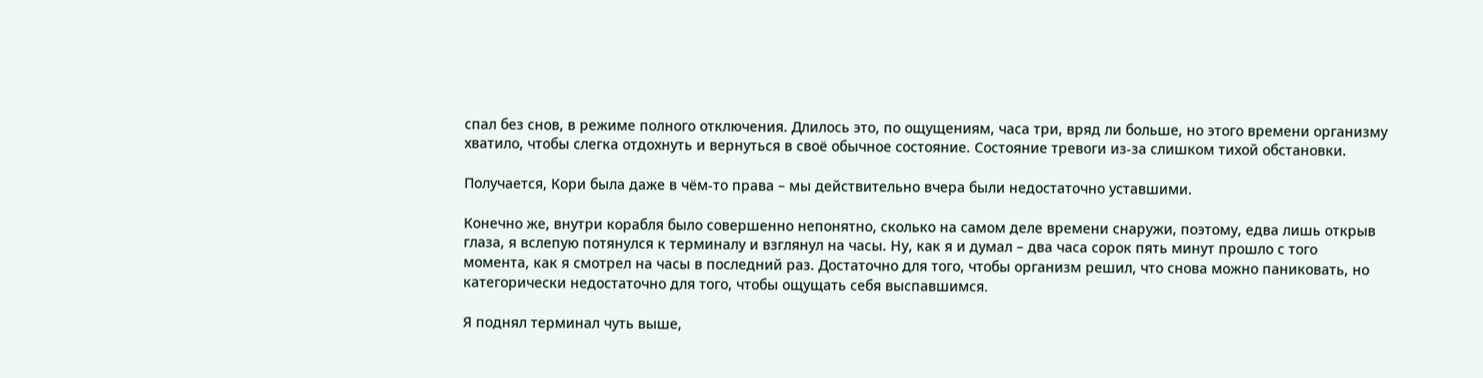спал без снов, в режиме полного отключения. Длилось это, по ощущениям, часа три, вряд ли больше, но этого времени организму хватило, чтобы слегка отдохнуть и вернуться в своё обычное состояние. Состояние тревоги из-за слишком тихой обстановки.

Получается, Кори была даже в чём-то права – мы действительно вчера были недостаточно уставшими.

Конечно же, внутри корабля было совершенно непонятно, сколько на самом деле времени снаружи, поэтому, едва лишь открыв глаза, я вслепую потянулся к терминалу и взглянул на часы. Ну, как я и думал – два часа сорок пять минут прошло с того момента, как я смотрел на часы в последний раз. Достаточно для того, чтобы организм решил, что снова можно паниковать, но категорически недостаточно для того, чтобы ощущать себя выспавшимся.

Я поднял терминал чуть выше,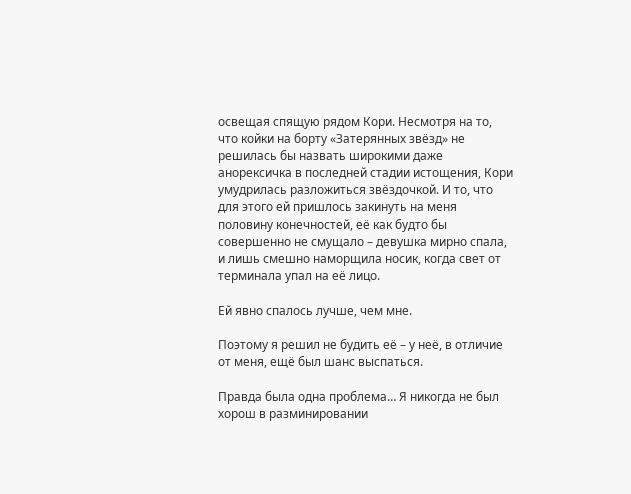освещая спящую рядом Кори. Несмотря на то, что койки на борту «Затерянных звёзд» не решилась бы назвать широкими даже анорексичка в последней стадии истощения, Кори умудрилась разложиться звёздочкой. И то, что для этого ей пришлось закинуть на меня половину конечностей, её как будто бы совершенно не смущало – девушка мирно спала, и лишь смешно наморщила носик, когда свет от терминала упал на её лицо.

Ей явно спалось лучше, чем мне.

Поэтому я решил не будить её – у неё, в отличие от меня, ещё был шанс выспаться.

Правда была одна проблема… Я никогда не был хорош в разминировании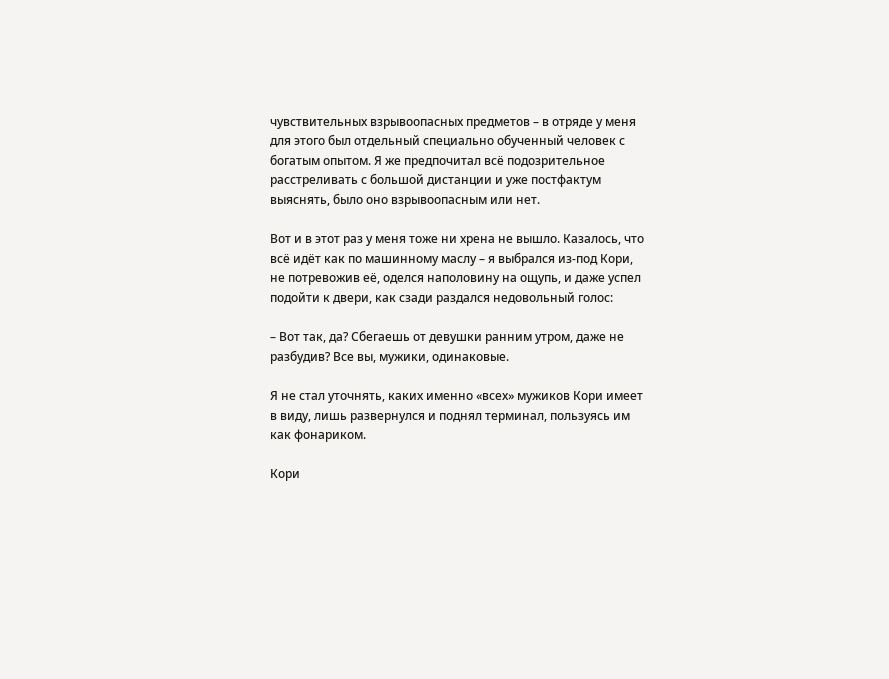чувствительных взрывоопасных предметов – в отряде у меня для этого был отдельный специально обученный человек с богатым опытом. Я же предпочитал всё подозрительное расстреливать с большой дистанции и уже постфактум выяснять, было оно взрывоопасным или нет.

Вот и в этот раз у меня тоже ни хрена не вышло. Казалось, что всё идёт как по машинному маслу – я выбрался из-под Кори, не потревожив её, оделся наполовину на ощупь, и даже успел подойти к двери, как сзади раздался недовольный голос:

– Вот так, да? Сбегаешь от девушки ранним утром, даже не разбудив? Все вы, мужики, одинаковые.

Я не стал уточнять, каких именно «всех» мужиков Кори имеет в виду, лишь развернулся и поднял терминал, пользуясь им как фонариком.

Кори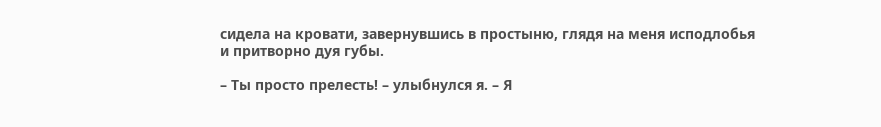сидела на кровати, завернувшись в простыню, глядя на меня исподлобья и притворно дуя губы.

– Ты просто прелесть! – улыбнулся я. – Я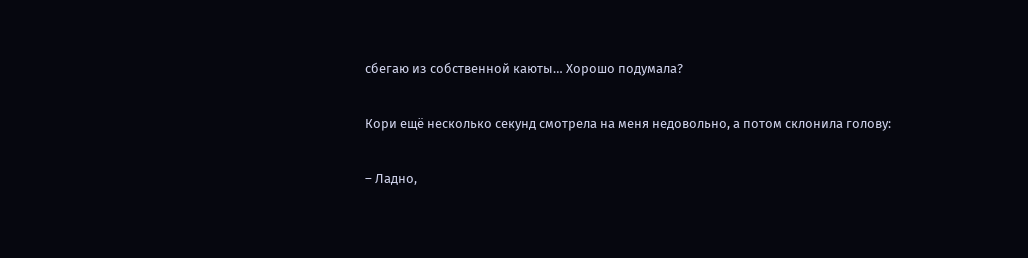сбегаю из собственной каюты… Хорошо подумала?

Кори ещё несколько секунд смотрела на меня недовольно, а потом склонила голову:

– Ладно,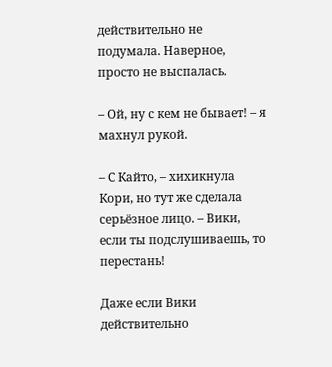действительно не подумала. Наверное, просто не выспалась.

– Ой, ну с кем не бывает! – я махнул рукой.

– С Кайто, – хихикнула Кори, но тут же сделала серьёзное лицо. – Вики, если ты подслушиваешь, то перестань!

Даже если Вики действительно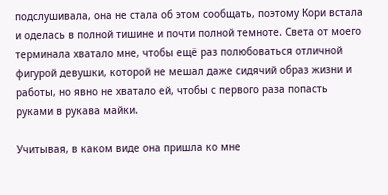подслушивала, она не стала об этом сообщать, поэтому Кори встала и оделась в полной тишине и почти полной темноте. Света от моего терминала хватало мне, чтобы ещё раз полюбоваться отличной фигурой девушки, которой не мешал даже сидячий образ жизни и работы, но явно не хватало ей, чтобы с первого раза попасть руками в рукава майки.

Учитывая, в каком виде она пришла ко мне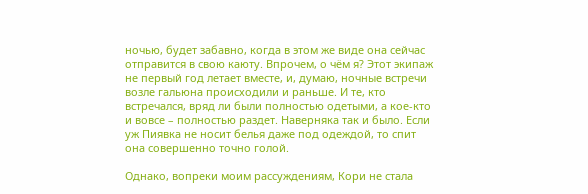ночью, будет забавно, когда в этом же виде она сейчас отправится в свою каюту. Впрочем, о чём я? Этот экипаж не первый год летает вместе, и, думаю, ночные встречи возле гальюна происходили и раньше. И те, кто встречался, вряд ли были полностью одетыми, а кое-кто и вовсе – полностью раздет. Наверняка так и было. Если уж Пиявка не носит белья даже под одеждой, то спит она совершенно точно голой.

Однако, вопреки моим рассуждениям, Кори не стала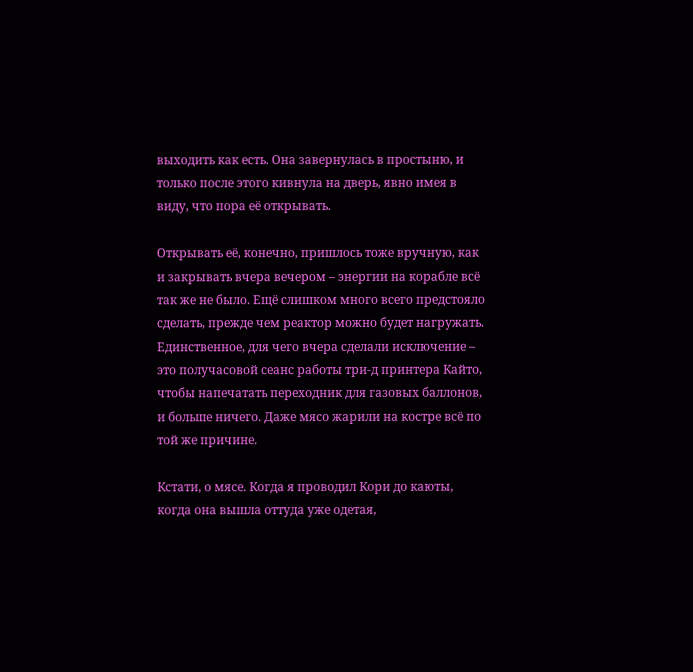выходить как есть. Она завернулась в простыню, и только после этого кивнула на дверь, явно имея в виду, что пора её открывать.

Открывать её, конечно, пришлось тоже вручную, как и закрывать вчера вечером – энергии на корабле всё так же не было. Ещё слишком много всего предстояло сделать, прежде чем реактор можно будет нагружать. Единственное, для чего вчера сделали исключение – это получасовой сеанс работы три-д принтера Кайто, чтобы напечатать переходник для газовых баллонов, и больше ничего. Даже мясо жарили на костре всё по той же причине.

Кстати, о мясе. Когда я проводил Кори до каюты, когда она вышла оттуда уже одетая,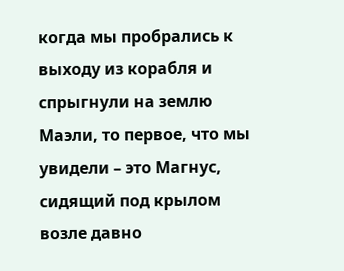когда мы пробрались к выходу из корабля и спрыгнули на землю Маэли, то первое, что мы увидели – это Магнус, сидящий под крылом возле давно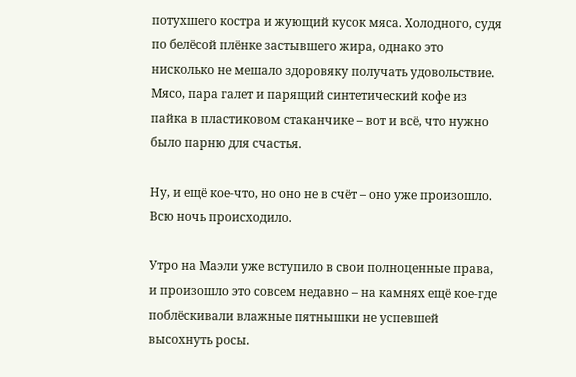потухшего костра и жующий кусок мяса. Холодного, судя по белёсой плёнке застывшего жира, однако это нисколько не мешало здоровяку получать удовольствие. Мясо, пара галет и парящий синтетический кофе из пайка в пластиковом стаканчике – вот и всё, что нужно было парню для счастья.

Ну, и ещё кое-что, но оно не в счёт – оно уже произошло. Всю ночь происходило.

Утро на Маэли уже вступило в свои полноценные права, и произошло это совсем недавно – на камнях ещё кое-где поблёскивали влажные пятнышки не успевшей высохнуть росы.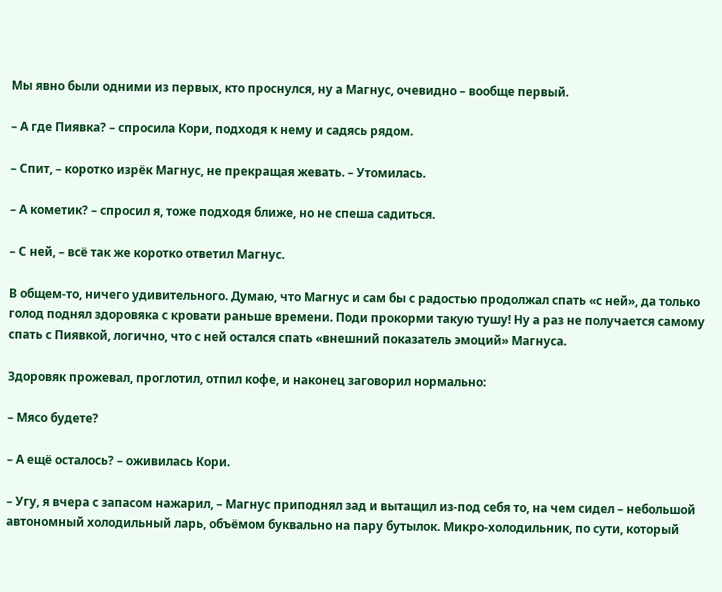Мы явно были одними из первых, кто проснулся, ну а Магнус, очевидно – вообще первый.

– А где Пиявка? – спросила Кори, подходя к нему и садясь рядом.

– Спит, – коротко изрёк Магнус, не прекращая жевать. – Утомилась.

– А кометик? – спросил я, тоже подходя ближе, но не спеша садиться.

– С ней, – всё так же коротко ответил Магнус.

В общем-то, ничего удивительного. Думаю, что Магнус и сам бы с радостью продолжал спать «с ней», да только голод поднял здоровяка с кровати раньше времени. Поди прокорми такую тушу! Ну а раз не получается самому спать с Пиявкой, логично, что с ней остался спать «внешний показатель эмоций» Магнуса.

Здоровяк прожевал, проглотил, отпил кофе, и наконец заговорил нормально:

– Мясо будете?

– А ещё осталось? – оживилась Кори.

– Угу, я вчера с запасом нажарил, – Магнус приподнял зад и вытащил из-под себя то, на чем сидел – небольшой автономный холодильный ларь, объёмом буквально на пару бутылок. Микро-холодильник, по сути, который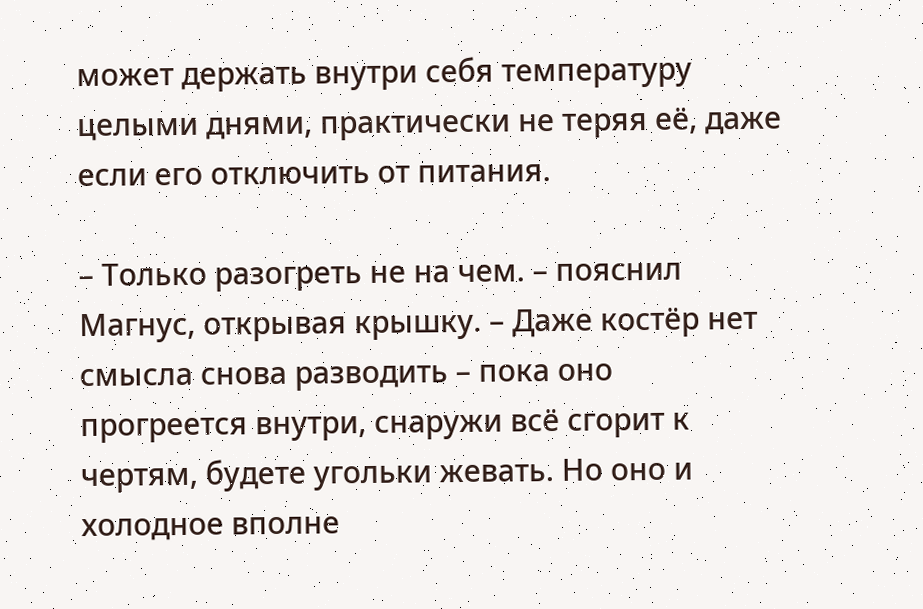может держать внутри себя температуру целыми днями, практически не теряя её, даже если его отключить от питания.

– Только разогреть не на чем. – пояснил Магнус, открывая крышку. – Даже костёр нет смысла снова разводить – пока оно прогреется внутри, снаружи всё сгорит к чертям, будете угольки жевать. Но оно и холодное вполне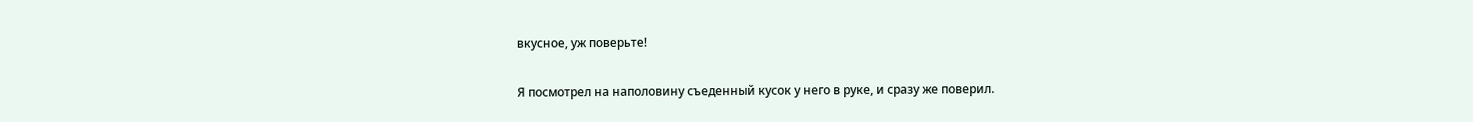вкусное, уж поверьте!

Я посмотрел на наполовину съеденный кусок у него в руке, и сразу же поверил.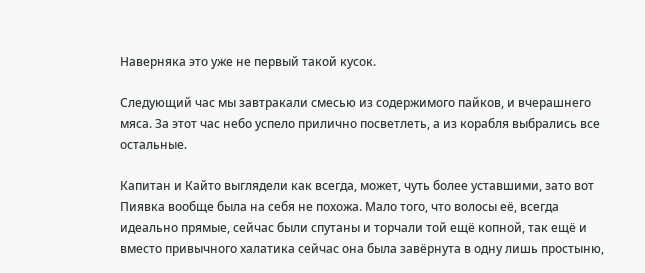Наверняка это уже не первый такой кусок.

Следующий час мы завтракали смесью из содержимого пайков, и вчерашнего мяса. За этот час небо успело прилично посветлеть, а из корабля выбрались все остальные.

Капитан и Кайто выглядели как всегда, может, чуть более уставшими, зато вот Пиявка вообще была на себя не похожа. Мало того, что волосы её, всегда идеально прямые, сейчас были спутаны и торчали той ещё копной, так ещё и вместо привычного халатика сейчас она была завёрнута в одну лишь простыню,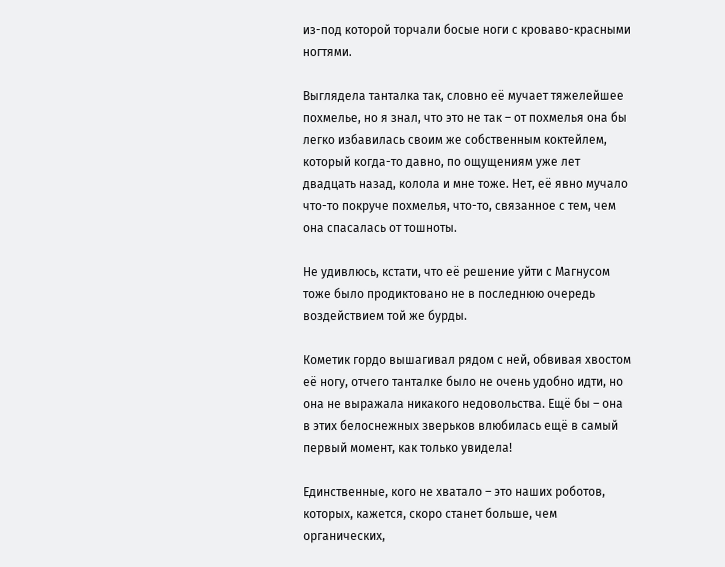из-под которой торчали босые ноги с кроваво-красными ногтями.

Выглядела танталка так, словно её мучает тяжелейшее похмелье, но я знал, что это не так – от похмелья она бы легко избавилась своим же собственным коктейлем, который когда-то давно, по ощущениям уже лет двадцать назад, колола и мне тоже. Нет, её явно мучало что-то покруче похмелья, что-то, связанное с тем, чем она спасалась от тошноты.

Не удивлюсь, кстати, что её решение уйти с Магнусом тоже было продиктовано не в последнюю очередь воздействием той же бурды.

Кометик гордо вышагивал рядом с ней, обвивая хвостом её ногу, отчего танталке было не очень удобно идти, но она не выражала никакого недовольства. Ещё бы – она в этих белоснежных зверьков влюбилась ещё в самый первый момент, как только увидела!

Единственные, кого не хватало – это наших роботов, которых, кажется, скоро станет больше, чем органических,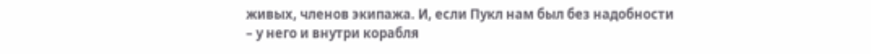живых, членов экипажа. И, если Пукл нам был без надобности – у него и внутри корабля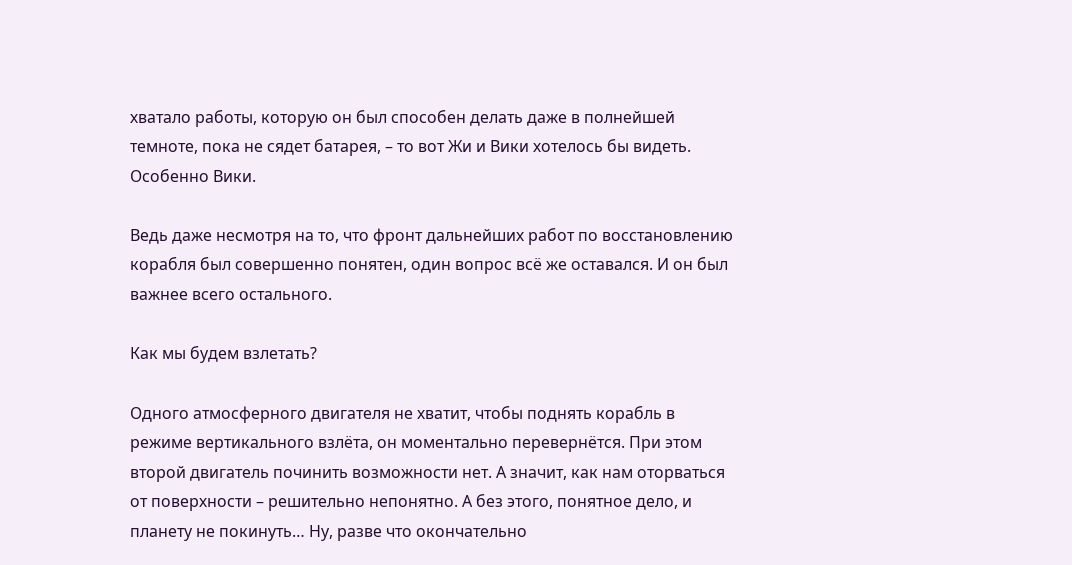хватало работы, которую он был способен делать даже в полнейшей темноте, пока не сядет батарея, – то вот Жи и Вики хотелось бы видеть. Особенно Вики.

Ведь даже несмотря на то, что фронт дальнейших работ по восстановлению корабля был совершенно понятен, один вопрос всё же оставался. И он был важнее всего остального.

Как мы будем взлетать?

Одного атмосферного двигателя не хватит, чтобы поднять корабль в режиме вертикального взлёта, он моментально перевернётся. При этом второй двигатель починить возможности нет. А значит, как нам оторваться от поверхности – решительно непонятно. А без этого, понятное дело, и планету не покинуть… Ну, разве что окончательно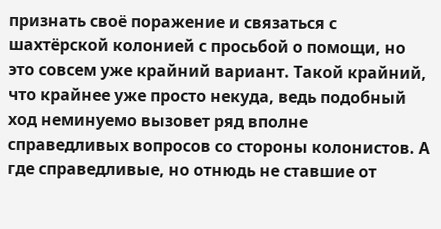признать своё поражение и связаться с шахтёрской колонией с просьбой о помощи, но это совсем уже крайний вариант. Такой крайний, что крайнее уже просто некуда, ведь подобный ход неминуемо вызовет ряд вполне справедливых вопросов со стороны колонистов. А где справедливые, но отнюдь не ставшие от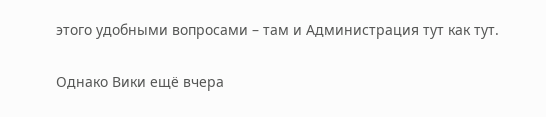этого удобными вопросами – там и Администрация тут как тут.

Однако Вики ещё вчера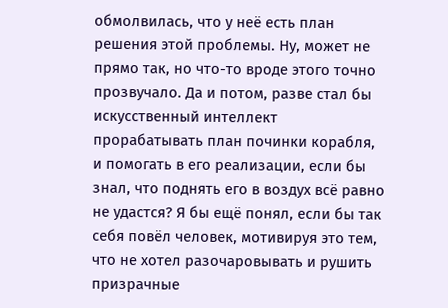обмолвилась, что у неё есть план решения этой проблемы. Ну, может не прямо так, но что-то вроде этого точно прозвучало. Да и потом, разве стал бы искусственный интеллект прорабатывать план починки корабля, и помогать в его реализации, если бы знал, что поднять его в воздух всё равно не удастся? Я бы ещё понял, если бы так себя повёл человек, мотивируя это тем, что не хотел разочаровывать и рушить призрачные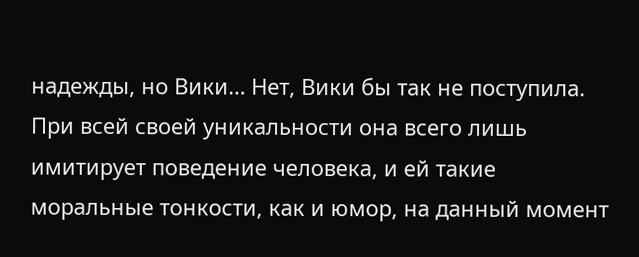надежды, но Вики… Нет, Вики бы так не поступила. При всей своей уникальности она всего лишь имитирует поведение человека, и ей такие моральные тонкости, как и юмор, на данный момент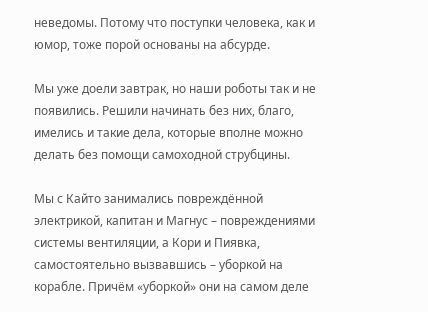неведомы. Потому что поступки человека, как и юмор, тоже порой основаны на абсурде.

Мы уже доели завтрак, но наши роботы так и не появились. Решили начинать без них, благо, имелись и такие дела, которые вполне можно делать без помощи самоходной струбцины.

Мы с Кайто занимались повреждённой электрикой, капитан и Магнус – повреждениями системы вентиляции, а Кори и Пиявка, самостоятельно вызвавшись – уборкой на корабле. Причём «уборкой» они на самом деле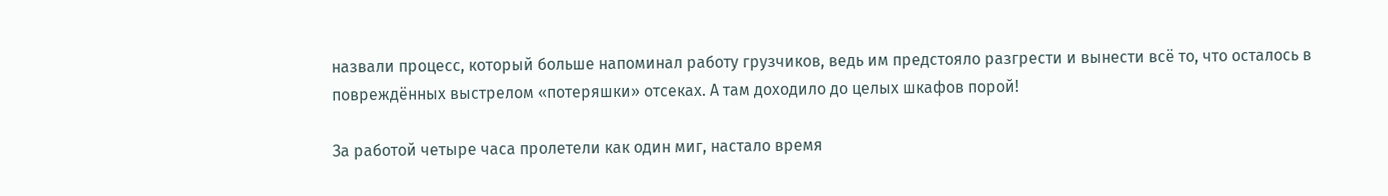назвали процесс, который больше напоминал работу грузчиков, ведь им предстояло разгрести и вынести всё то, что осталось в повреждённых выстрелом «потеряшки» отсеках. А там доходило до целых шкафов порой!

За работой четыре часа пролетели как один миг, настало время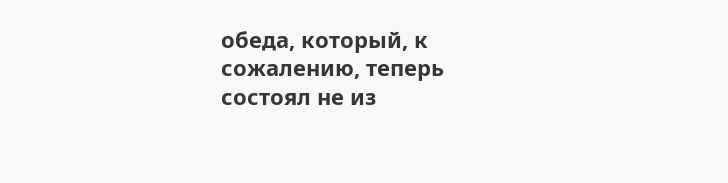обеда, который, к сожалению, теперь состоял не из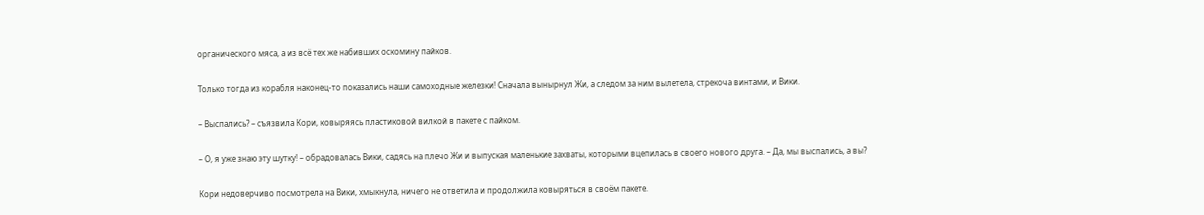органического мяса, а из всё тех же набивших оскомину пайков.

Только тогда из корабля наконец-то показались наши самоходные железки! Сначала вынырнул Жи, а следом за ним вылетела, стрекоча винтами, и Вики.

– Выспались? – съязвила Кори, ковыряясь пластиковой вилкой в пакете с пайком.

– О, я уже знаю эту шутку! – обрадовалась Вики, садясь на плечо Жи и выпуская маленькие захваты, которыми вцепилась в своего нового друга. – Да, мы выспались, а вы?

Кори недоверчиво посмотрела на Вики, хмыкнула, ничего не ответила и продолжила ковыряться в своём пакете.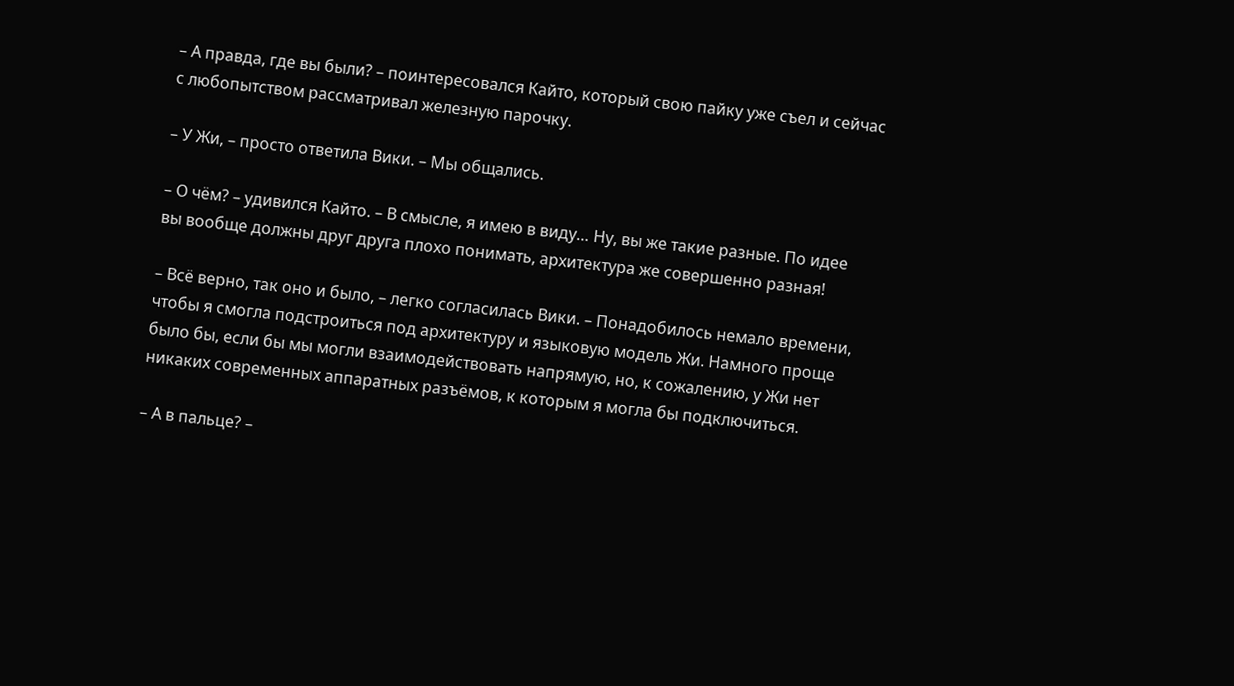– А правда, где вы были? – поинтересовался Кайто, который свою пайку уже съел и сейчас с любопытством рассматривал железную парочку.

– У Жи, – просто ответила Вики. – Мы общались.

– О чём? – удивился Кайто. – В смысле, я имею в виду… Ну, вы же такие разные. По идее вы вообще должны друг друга плохо понимать, архитектура же совершенно разная!

– Всё верно, так оно и было, – легко согласилась Вики. – Понадобилось немало времени, чтобы я смогла подстроиться под архитектуру и языковую модель Жи. Намного проще было бы, если бы мы могли взаимодействовать напрямую, но, к сожалению, у Жи нет никаких современных аппаратных разъёмов, к которым я могла бы подключиться.

– А в пальце? –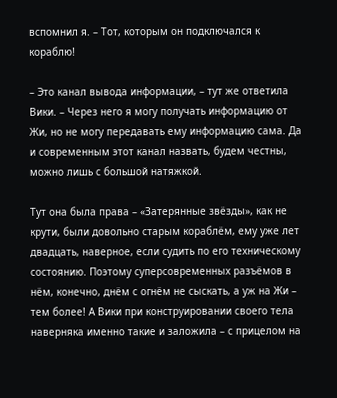вспомнил я. – Тот, которым он подключался к кораблю!

– Это канал вывода информации, – тут же ответила Вики. – Через него я могу получать информацию от Жи, но не могу передавать ему информацию сама. Да и современным этот канал назвать, будем честны, можно лишь с большой натяжкой.

Тут она была права – «Затерянные звёзды», как не крути, были довольно старым кораблём, ему уже лет двадцать, наверное, если судить по его техническому состоянию. Поэтому суперсовременных разъёмов в нём, конечно, днём с огнём не сыскать, а уж на Жи – тем более! А Вики при конструировании своего тела наверняка именно такие и заложила – с прицелом на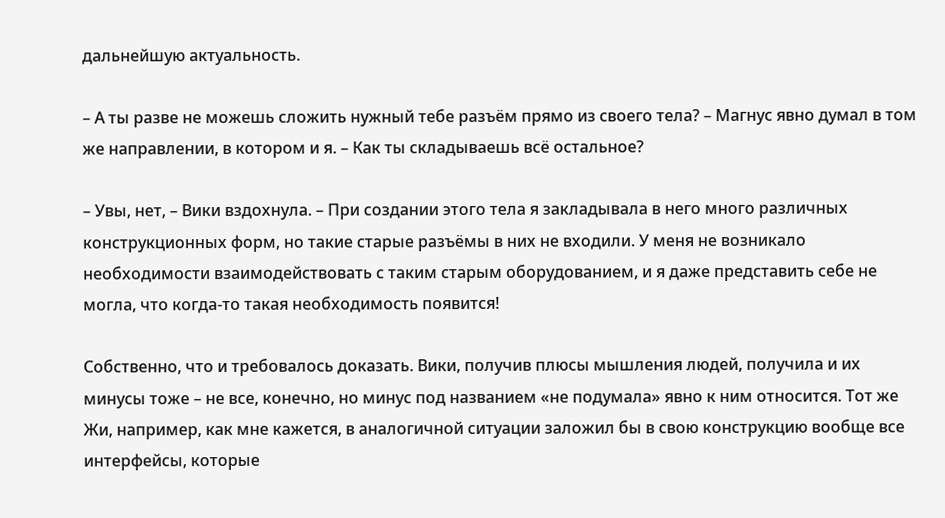дальнейшую актуальность.

– А ты разве не можешь сложить нужный тебе разъём прямо из своего тела? – Магнус явно думал в том же направлении, в котором и я. – Как ты складываешь всё остальное?

– Увы, нет, – Вики вздохнула. – При создании этого тела я закладывала в него много различных конструкционных форм, но такие старые разъёмы в них не входили. У меня не возникало необходимости взаимодействовать с таким старым оборудованием, и я даже представить себе не могла, что когда-то такая необходимость появится!

Собственно, что и требовалось доказать. Вики, получив плюсы мышления людей, получила и их минусы тоже – не все, конечно, но минус под названием «не подумала» явно к ним относится. Тот же Жи, например, как мне кажется, в аналогичной ситуации заложил бы в свою конструкцию вообще все интерфейсы, которые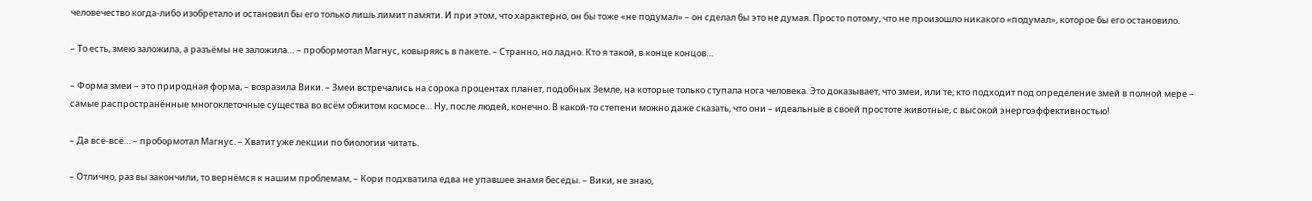человечество когда-либо изобретало и остановил бы его только лишь лимит памяти. И при этом, что характерно, он бы тоже «не подумал» – он сделал бы это не думая. Просто потому, что не произошло никакого «подумал», которое бы его остановило.

– То есть, змею заложила, а разъёмы не заложила… – пробормотал Магнус, ковыряясь в пакете. – Странно, но ладно. Кто я такой, в конце концов…

– Форма змеи – это природная форма, – возразила Вики. – Змеи встречались на сорока процентах планет, подобных Земле, на которые только ступала нога человека. Это доказывает, что змеи, или те, кто подходит под определение змей в полной мере – самые распространённые многоклеточные существа во всём обжитом космосе… Ну, после людей, конечно. В какой-то степени можно даже сказать, что они – идеальные в своей простоте животные, с высокой энергоэффективностью!

– Да всё-всё… – пробормотал Магнус. – Хватит уже лекции по биологии читать.

– Отлично, раз вы закончили, то вернёмся к нашим проблемам, – Кори подхватила едва не упавшее знамя беседы. – Вики, не знаю,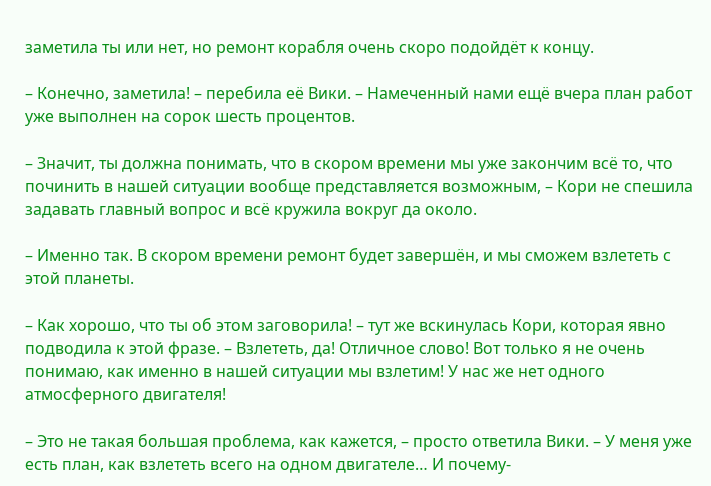заметила ты или нет, но ремонт корабля очень скоро подойдёт к концу.

– Конечно, заметила! – перебила её Вики. – Намеченный нами ещё вчера план работ уже выполнен на сорок шесть процентов.

– Значит, ты должна понимать, что в скором времени мы уже закончим всё то, что починить в нашей ситуации вообще представляется возможным, – Кори не спешила задавать главный вопрос и всё кружила вокруг да около.

– Именно так. В скором времени ремонт будет завершён, и мы сможем взлететь с этой планеты.

– Как хорошо, что ты об этом заговорила! – тут же вскинулась Кори, которая явно подводила к этой фразе. – Взлететь, да! Отличное слово! Вот только я не очень понимаю, как именно в нашей ситуации мы взлетим! У нас же нет одного атмосферного двигателя!

– Это не такая большая проблема, как кажется, – просто ответила Вики. – У меня уже есть план, как взлететь всего на одном двигателе… И почему-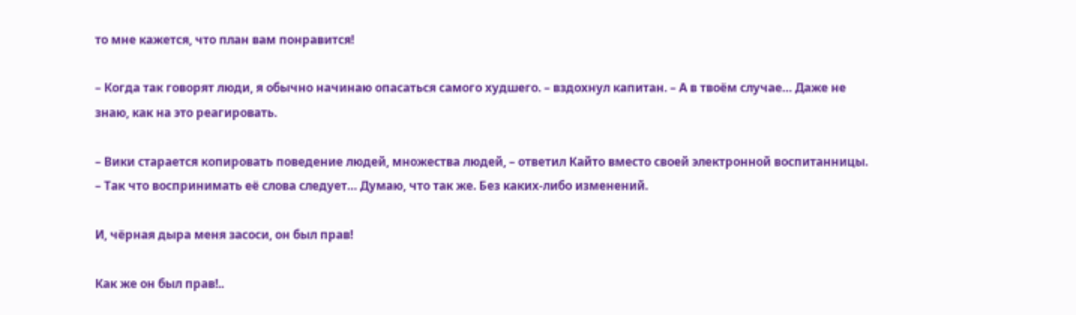то мне кажется, что план вам понравится!

– Когда так говорят люди, я обычно начинаю опасаться самого худшего. – вздохнул капитан. – А в твоём случае… Даже не знаю, как на это реагировать.

– Вики старается копировать поведение людей, множества людей, – ответил Кайто вместо своей электронной воспитанницы. – Так что воспринимать её слова следует… Думаю, что так же. Без каких-либо изменений.

И, чёрная дыра меня засоси, он был прав!

Как же он был прав!..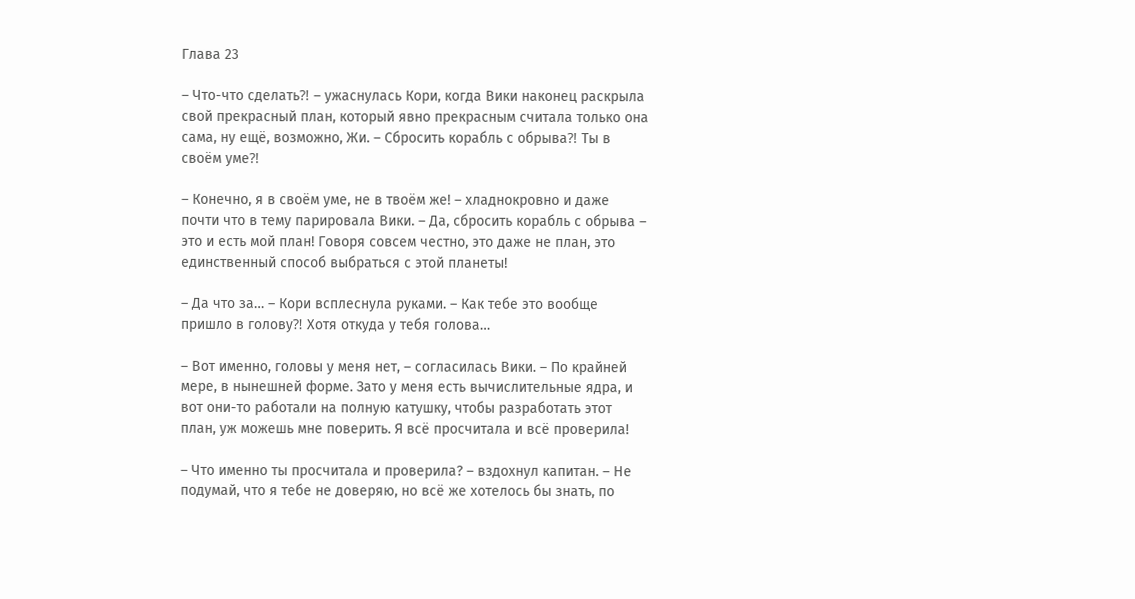Глава 23

– Что-что сделать⁈ – ужаснулась Кори, когда Вики наконец раскрыла свой прекрасный план, который явно прекрасным считала только она сама, ну ещё, возможно, Жи. – Сбросить корабль с обрыва⁈ Ты в своём уме⁈

– Конечно, я в своём уме, не в твоём же! – хладнокровно и даже почти что в тему парировала Вики. – Да, сбросить корабль с обрыва – это и есть мой план! Говоря совсем честно, это даже не план, это единственный способ выбраться с этой планеты!

– Да что за… – Кори всплеснула руками. – Как тебе это вообще пришло в голову⁈ Хотя откуда у тебя голова…

– Вот именно, головы у меня нет, – согласилась Вики. – По крайней мере, в нынешней форме. Зато у меня есть вычислительные ядра, и вот они-то работали на полную катушку, чтобы разработать этот план, уж можешь мне поверить. Я всё просчитала и всё проверила!

– Что именно ты просчитала и проверила? – вздохнул капитан. – Не подумай, что я тебе не доверяю, но всё же хотелось бы знать, по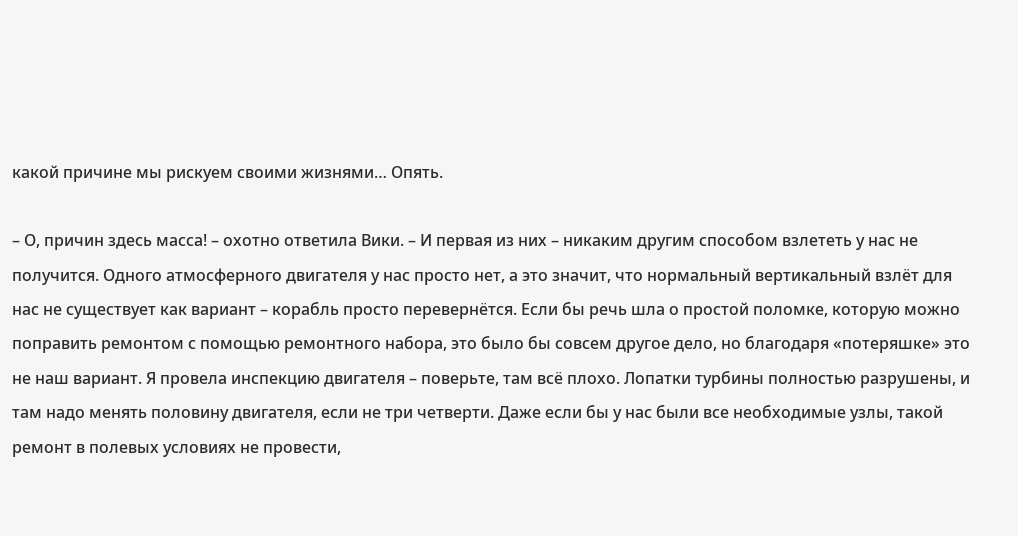какой причине мы рискуем своими жизнями… Опять.

– О, причин здесь масса! – охотно ответила Вики. – И первая из них – никаким другим способом взлететь у нас не получится. Одного атмосферного двигателя у нас просто нет, а это значит, что нормальный вертикальный взлёт для нас не существует как вариант – корабль просто перевернётся. Если бы речь шла о простой поломке, которую можно поправить ремонтом с помощью ремонтного набора, это было бы совсем другое дело, но благодаря «потеряшке» это не наш вариант. Я провела инспекцию двигателя – поверьте, там всё плохо. Лопатки турбины полностью разрушены, и там надо менять половину двигателя, если не три четверти. Даже если бы у нас были все необходимые узлы, такой ремонт в полевых условиях не провести,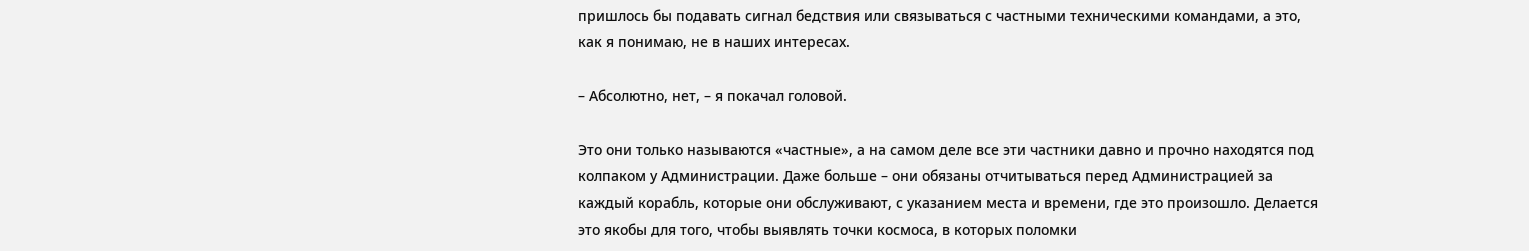пришлось бы подавать сигнал бедствия или связываться с частными техническими командами, а это, как я понимаю, не в наших интересах.

– Абсолютно, нет, – я покачал головой.

Это они только называются «частные», а на самом деле все эти частники давно и прочно находятся под колпаком у Администрации. Даже больше – они обязаны отчитываться перед Администрацией за каждый корабль, которые они обслуживают, с указанием места и времени, где это произошло. Делается это якобы для того, чтобы выявлять точки космоса, в которых поломки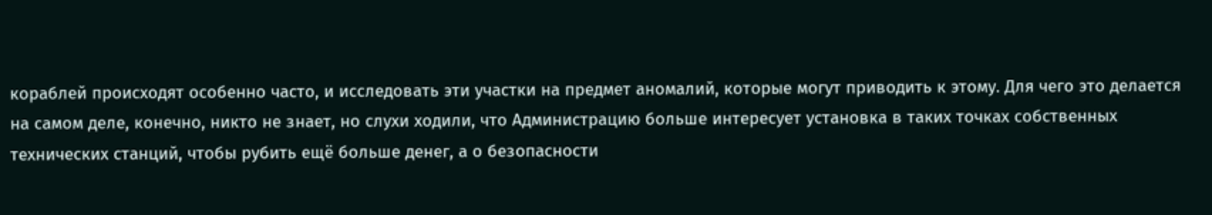кораблей происходят особенно часто, и исследовать эти участки на предмет аномалий, которые могут приводить к этому. Для чего это делается на самом деле, конечно, никто не знает, но слухи ходили, что Администрацию больше интересует установка в таких точках собственных технических станций, чтобы рубить ещё больше денег, а о безопасности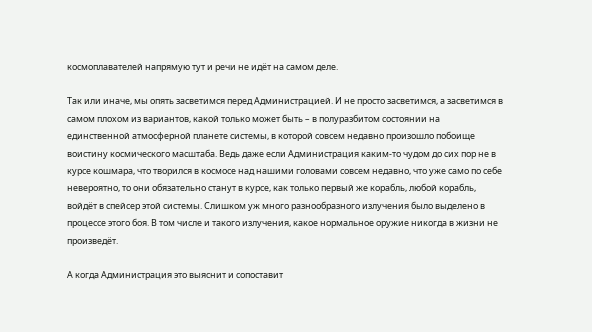космоплавателей напрямую тут и речи не идёт на самом деле.

Так или иначе, мы опять засветимся перед Администрацией. И не просто засветимся, а засветимся в самом плохом из вариантов, какой только может быть – в полуразбитом состоянии на единственной атмосферной планете системы, в которой совсем недавно произошло побоище воистину космического масштаба. Ведь даже если Администрация каким-то чудом до сих пор не в курсе кошмара, что творился в космосе над нашими головами совсем недавно, что уже само по себе невероятно, то они обязательно станут в курсе, как только первый же корабль, любой корабль, войдёт в спейсер этой системы. Слишком уж много разнообразного излучения было выделено в процессе этого боя. В том числе и такого излучения, какое нормальное оружие никогда в жизни не произведёт.

А когда Администрация это выяснит и сопоставит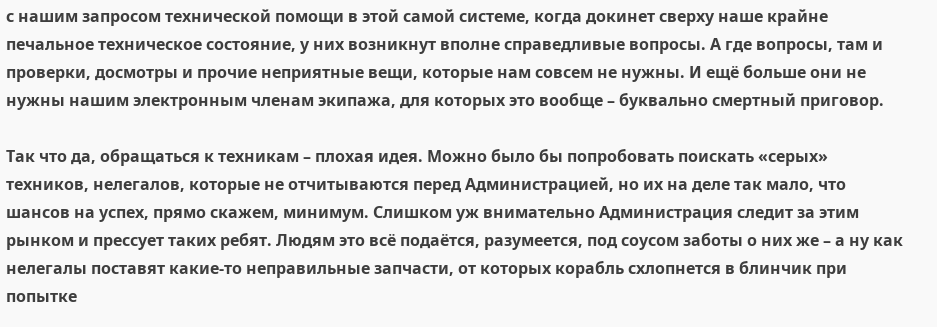с нашим запросом технической помощи в этой самой системе, когда докинет сверху наше крайне печальное техническое состояние, у них возникнут вполне справедливые вопросы. А где вопросы, там и проверки, досмотры и прочие неприятные вещи, которые нам совсем не нужны. И ещё больше они не нужны нашим электронным членам экипажа, для которых это вообще – буквально смертный приговор.

Так что да, обращаться к техникам – плохая идея. Можно было бы попробовать поискать «серых» техников, нелегалов, которые не отчитываются перед Администрацией, но их на деле так мало, что шансов на успех, прямо скажем, минимум. Слишком уж внимательно Администрация следит за этим рынком и прессует таких ребят. Людям это всё подаётся, разумеется, под соусом заботы о них же – а ну как нелегалы поставят какие-то неправильные запчасти, от которых корабль схлопнется в блинчик при попытке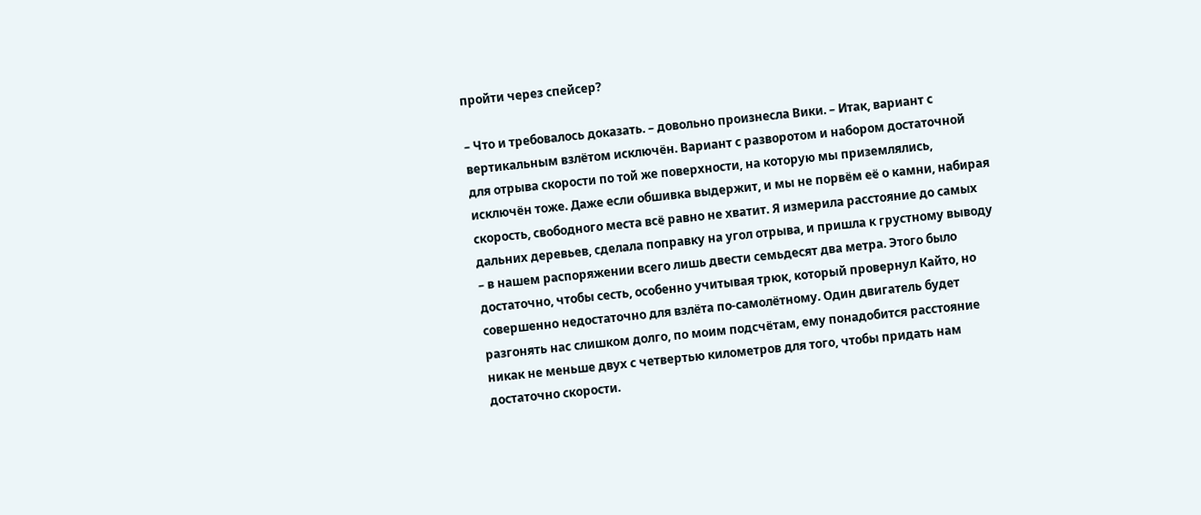пройти через спейсер?

– Что и требовалось доказать. – довольно произнесла Вики. – Итак, вариант с вертикальным взлётом исключён. Вариант с разворотом и набором достаточной для отрыва скорости по той же поверхности, на которую мы приземлялись, исключён тоже. Даже если обшивка выдержит, и мы не порвём её о камни, набирая скорость, свободного места всё равно не хватит. Я измерила расстояние до самых дальних деревьев, сделала поправку на угол отрыва, и пришла к грустному выводу – в нашем распоряжении всего лишь двести семьдесят два метра. Этого было достаточно, чтобы сесть, особенно учитывая трюк, который провернул Кайто, но совершенно недостаточно для взлёта по-самолётному. Один двигатель будет разгонять нас слишком долго, по моим подсчётам, ему понадобится расстояние никак не меньше двух с четвертью километров для того, чтобы придать нам достаточно скорости.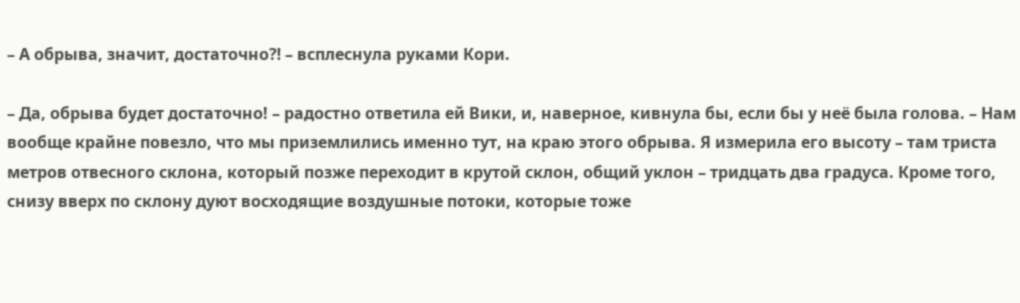– А обрыва, значит, достаточно⁈ – всплеснула руками Кори.

– Да, обрыва будет достаточно! – радостно ответила ей Вики, и, наверное, кивнула бы, если бы у неё была голова. – Нам вообще крайне повезло, что мы приземлились именно тут, на краю этого обрыва. Я измерила его высоту – там триста метров отвесного склона, который позже переходит в крутой склон, общий уклон – тридцать два градуса. Кроме того, снизу вверх по склону дуют восходящие воздушные потоки, которые тоже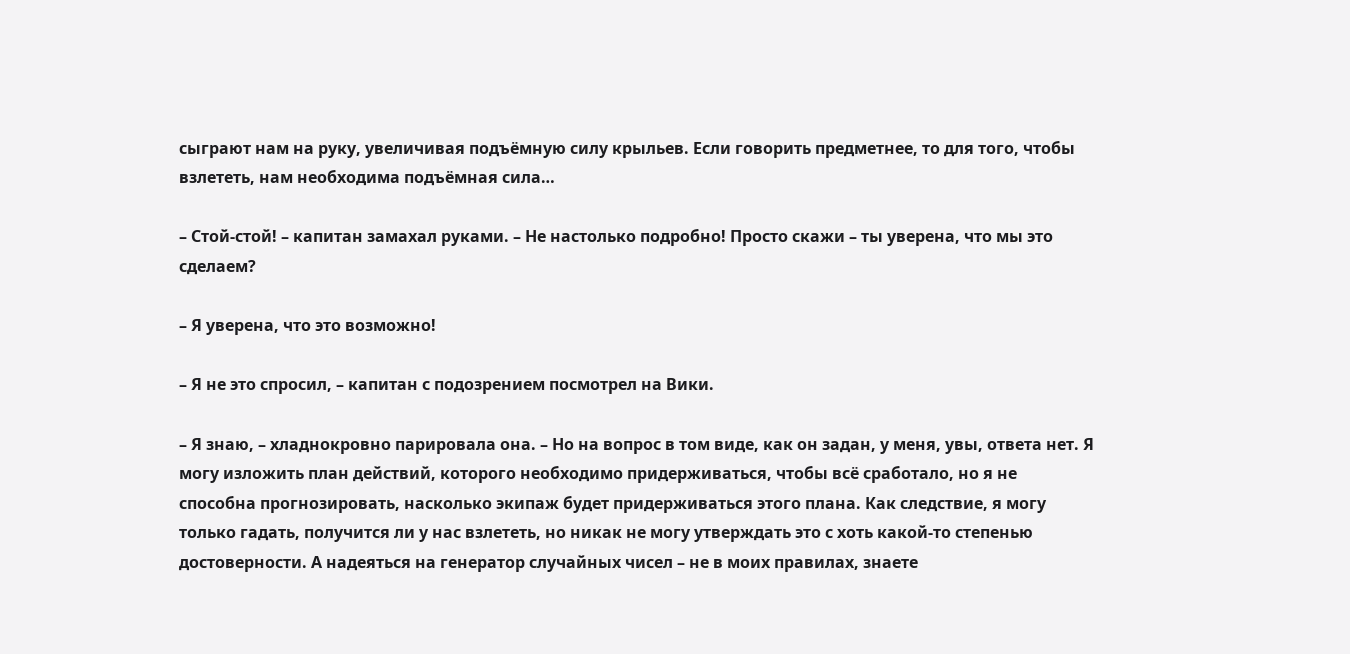сыграют нам на руку, увеличивая подъёмную силу крыльев. Если говорить предметнее, то для того, чтобы взлететь, нам необходима подъёмная сила…

– Стой-стой! – капитан замахал руками. – Не настолько подробно! Просто скажи – ты уверена, что мы это сделаем?

– Я уверена, что это возможно!

– Я не это спросил, – капитан с подозрением посмотрел на Вики.

– Я знаю, – хладнокровно парировала она. – Но на вопрос в том виде, как он задан, у меня, увы, ответа нет. Я могу изложить план действий, которого необходимо придерживаться, чтобы всё сработало, но я не способна прогнозировать, насколько экипаж будет придерживаться этого плана. Как следствие, я могу только гадать, получится ли у нас взлететь, но никак не могу утверждать это с хоть какой-то степенью достоверности. А надеяться на генератор случайных чисел – не в моих правилах, знаете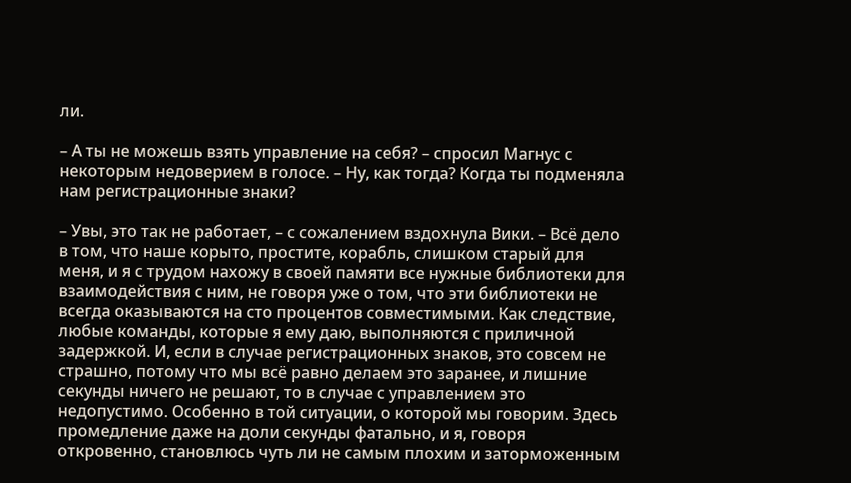ли.

– А ты не можешь взять управление на себя? – спросил Магнус с некоторым недоверием в голосе. – Ну, как тогда? Когда ты подменяла нам регистрационные знаки?

– Увы, это так не работает, – с сожалением вздохнула Вики. – Всё дело в том, что наше корыто, простите, корабль, слишком старый для меня, и я с трудом нахожу в своей памяти все нужные библиотеки для взаимодействия с ним, не говоря уже о том, что эти библиотеки не всегда оказываются на сто процентов совместимыми. Как следствие, любые команды, которые я ему даю, выполняются с приличной задержкой. И, если в случае регистрационных знаков, это совсем не страшно, потому что мы всё равно делаем это заранее, и лишние секунды ничего не решают, то в случае с управлением это недопустимо. Особенно в той ситуации, о которой мы говорим. Здесь промедление даже на доли секунды фатально, и я, говоря откровенно, становлюсь чуть ли не самым плохим и заторможенным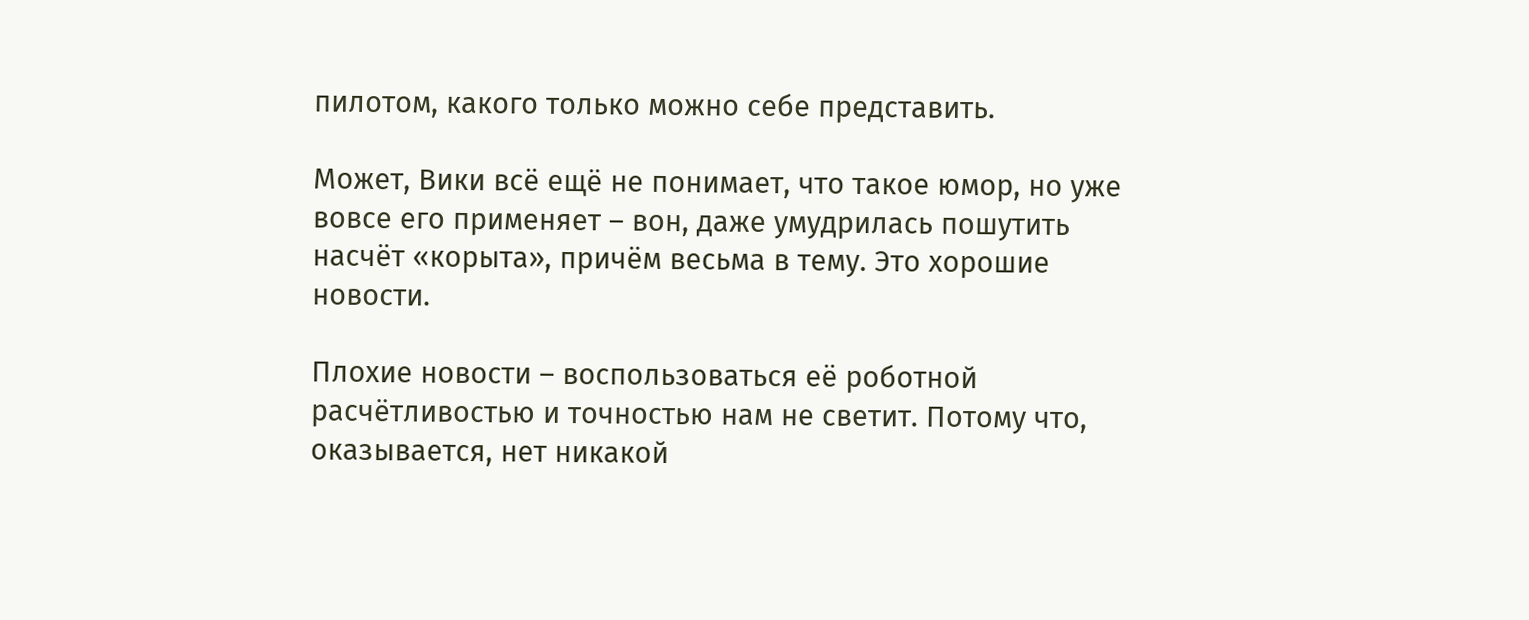пилотом, какого только можно себе представить.

Может, Вики всё ещё не понимает, что такое юмор, но уже вовсе его применяет – вон, даже умудрилась пошутить насчёт «корыта», причём весьма в тему. Это хорошие новости.

Плохие новости – воспользоваться её роботной расчётливостью и точностью нам не светит. Потому что, оказывается, нет никакой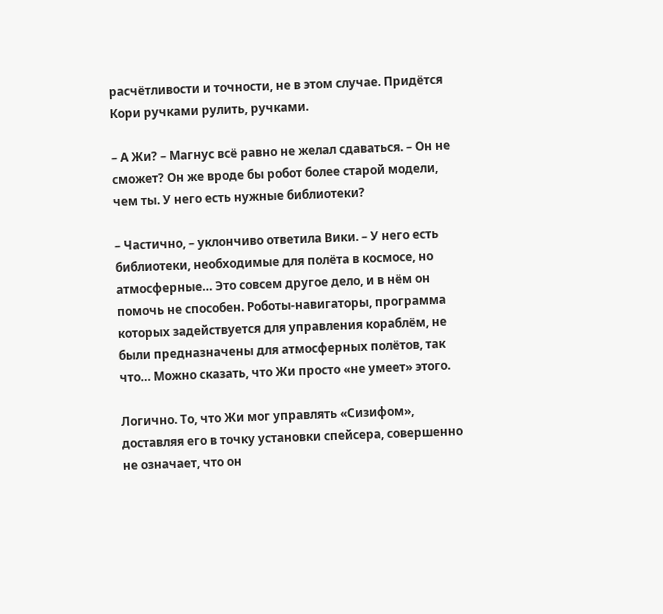расчётливости и точности, не в этом случае. Придётся Кори ручками рулить, ручками.

– А Жи? – Магнус всё равно не желал сдаваться. – Он не сможет? Он же вроде бы робот более старой модели, чем ты. У него есть нужные библиотеки?

– Частично, – уклончиво ответила Вики. – У него есть библиотеки, необходимые для полёта в космосе, но атмосферные… Это совсем другое дело, и в нём он помочь не способен. Роботы-навигаторы, программа которых задействуется для управления кораблём, не были предназначены для атмосферных полётов, так что… Можно сказать, что Жи просто «не умеет» этого.

Логично. То, что Жи мог управлять «Сизифом», доставляя его в точку установки спейсера, совершенно не означает, что он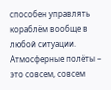способен управлять кораблём вообще в любой ситуации. Атмосферные полёты – это совсем, совсем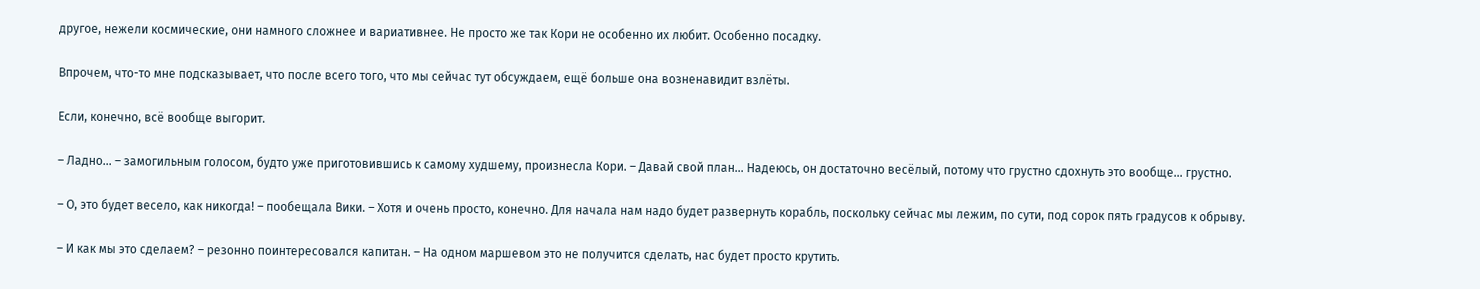другое, нежели космические, они намного сложнее и вариативнее. Не просто же так Кори не особенно их любит. Особенно посадку.

Впрочем, что-то мне подсказывает, что после всего того, что мы сейчас тут обсуждаем, ещё больше она возненавидит взлёты.

Если, конечно, всё вообще выгорит.

– Ладно… – замогильным голосом, будто уже приготовившись к самому худшему, произнесла Кори. – Давай свой план… Надеюсь, он достаточно весёлый, потому что грустно сдохнуть это вообще… грустно.

– О, это будет весело, как никогда! – пообещала Вики. – Хотя и очень просто, конечно. Для начала нам надо будет развернуть корабль, поскольку сейчас мы лежим, по сути, под сорок пять градусов к обрыву.

– И как мы это сделаем? – резонно поинтересовался капитан. – На одном маршевом это не получится сделать, нас будет просто крутить.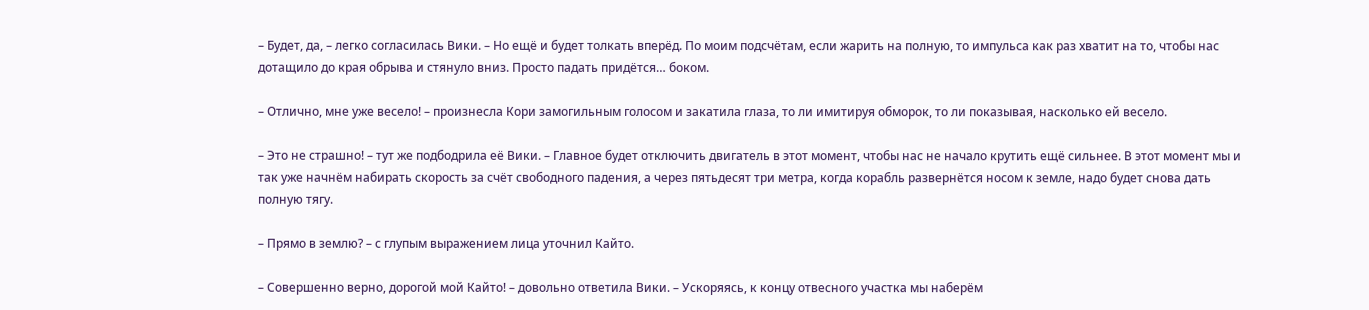– Будет, да, – легко согласилась Вики. – Но ещё и будет толкать вперёд. По моим подсчётам, если жарить на полную, то импульса как раз хватит на то, чтобы нас дотащило до края обрыва и стянуло вниз. Просто падать придётся… боком.

– Отлично, мне уже весело! – произнесла Кори замогильным голосом и закатила глаза, то ли имитируя обморок, то ли показывая, насколько ей весело.

– Это не страшно! – тут же подбодрила её Вики. – Главное будет отключить двигатель в этот момент, чтобы нас не начало крутить ещё сильнее. В этот момент мы и так уже начнём набирать скорость за счёт свободного падения, а через пятьдесят три метра, когда корабль развернётся носом к земле, надо будет снова дать полную тягу.

– Прямо в землю? – с глупым выражением лица уточнил Кайто.

– Совершенно верно, дорогой мой Кайто! – довольно ответила Вики. – Ускоряясь, к концу отвесного участка мы наберём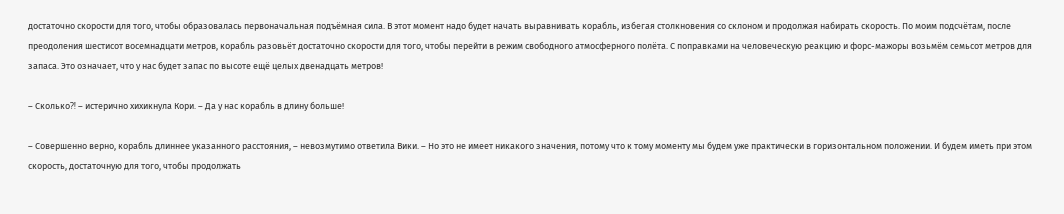достаточно скорости для того, чтобы образовалась первоначальная подъёмная сила. В этот момент надо будет начать выравнивать корабль, избегая столкновения со склоном и продолжая набирать скорость. По моим подсчётам, после преодоления шестисот восемнадцати метров, корабль разовьёт достаточно скорости для того, чтобы перейти в режим свободного атмосферного полёта. С поправками на человеческую реакцию и форс-мажоры возьмём семьсот метров для запаса. Это означает, что у нас будет запас по высоте ещё целых двенадцать метров!

– Сколько⁈ – истерично хихикнула Кори. – Да у нас корабль в длину больше!

– Совершенно верно, корабль длиннее указанного расстояния, – невозмутимо ответила Вики. – Но это не имеет никакого значения, потому что к тому моменту мы будем уже практически в горизонтальном положении. И будем иметь при этом скорость, достаточную для того, чтобы продолжать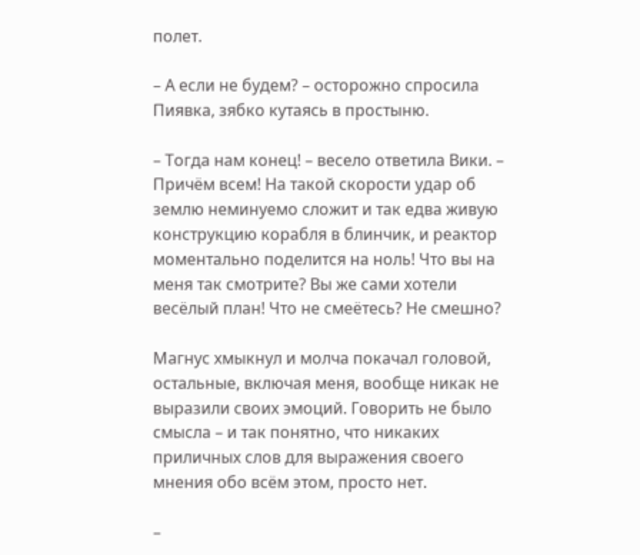полет.

– А если не будем? – осторожно спросила Пиявка, зябко кутаясь в простыню.

– Тогда нам конец! – весело ответила Вики. – Причём всем! На такой скорости удар об землю неминуемо сложит и так едва живую конструкцию корабля в блинчик, и реактор моментально поделится на ноль! Что вы на меня так смотрите? Вы же сами хотели весёлый план! Что не смеётесь? Не смешно?

Магнус хмыкнул и молча покачал головой, остальные, включая меня, вообще никак не выразили своих эмоций. Говорить не было смысла – и так понятно, что никаких приличных слов для выражения своего мнения обо всём этом, просто нет.

–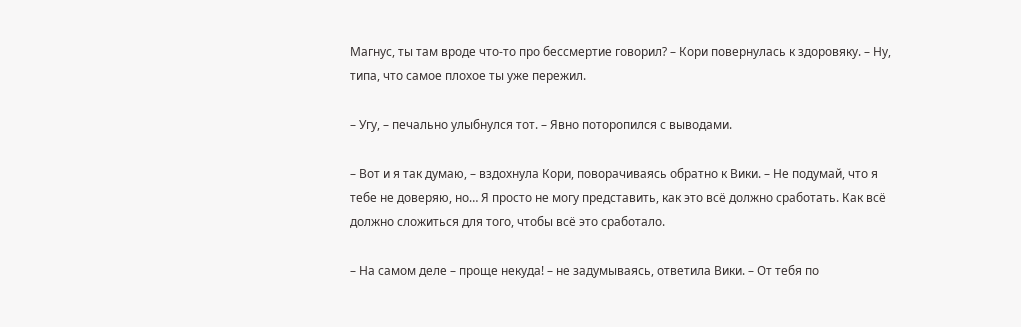Магнус, ты там вроде что-то про бессмертие говорил? – Кори повернулась к здоровяку. – Ну, типа, что самое плохое ты уже пережил.

– Угу, – печально улыбнулся тот. – Явно поторопился с выводами.

– Вот и я так думаю, – вздохнула Кори, поворачиваясь обратно к Вики. – Не подумай, что я тебе не доверяю, но… Я просто не могу представить, как это всё должно сработать. Как всё должно сложиться для того, чтобы всё это сработало.

– На самом деле – проще некуда! – не задумываясь, ответила Вики. – От тебя по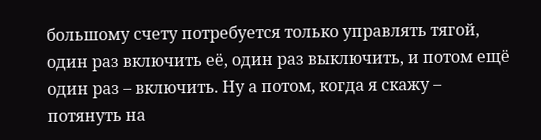большому счету потребуется только управлять тягой, один раз включить её, один раз выключить, и потом ещё один раз – включить. Ну а потом, когда я скажу – потянуть на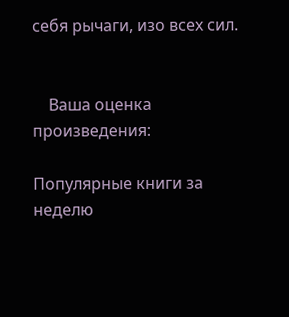себя рычаги, изо всех сил.


    Ваша оценка произведения:

Популярные книги за неделю